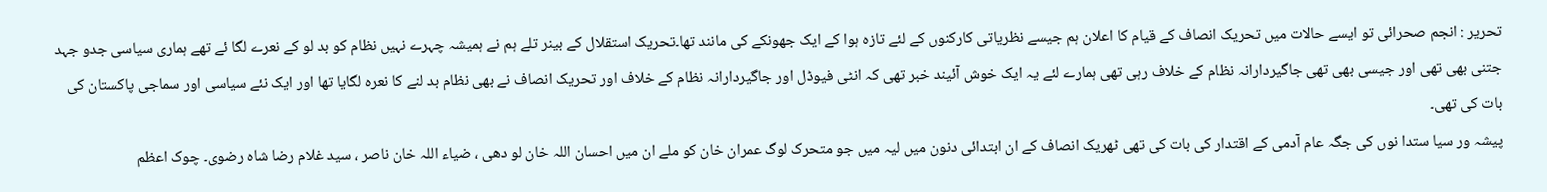تحریر : انجم صحرائی تو ایسے حالات میں تحریک انصاف کے قیام کا اعلان ہم جیسے نظریاتی کارکنوں کے لئے تازہ ہوا کے ایک جھونکے کی مانند تھا۔تحریک استقلال کے بینر تلے ہم نے ہمیشہ چہرے نہیں نظام کو بد لو کے نعرے لگا ئے تھے ہماری سیاسی جدو جہد جتنی بھی تھی اور جیسی بھی تھی جاگیردارانہ نظام کے خلاف رہی تھی ہمارے لئے یہ ایک خوش آئیند خبر تھی کہ انٹی فیوڈل اور جاگیردارانہ نظام کے خلاف اور تحریک انصاف نے بھی نظام بد لنے کا نعرہ لگایا تھا اور ایک نئے سیاسی اور سماجی پاکستان کی بات کی تھی۔
پیشہ ور سیا ستدا نوں کی جگہ عام آدمی کے اقتدار کی بات کی تھی ٹھریک انصاف کے ان ابتدائی دنون میں لیہ میں جو متحرک لوگ عمران خان کو ملے ان میں احسان اللہ خان لو دھی ، ضیاء اللہ خان ناصر ، سید غلام رضا شاہ رضوی۔ چوک اعظم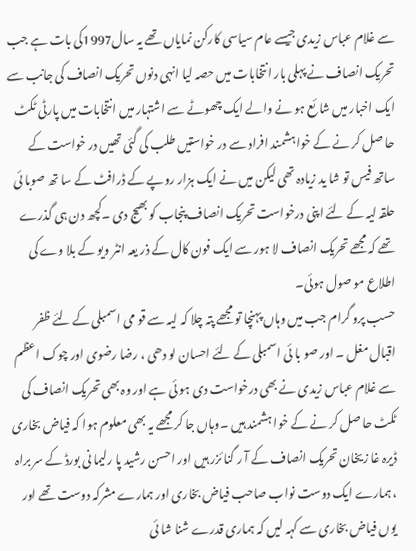سے غلام عباس زیدی جیسے عام سیاسی کارکن نمایاں تھے یہ سال1997کی بات ہے جب تحریک انصاف نے پہلی بار انتخابات میں حصہ لیا انہی دنوں تحریک انصاف کی جانب سے ایک اخبار میں شا ئع ہو نے والے ایک چھوٹے سے اشتہار میں انتخابات میں پارٹی ٹکٹ حا صل کر نے کے خواہشمند افراد سے در خواستیں طلب کی گئی تھیں در خواست کے ساتھ فیس تو شا ید زیادہ تھی لیکن میں نے ایک ہزار روپے کے ڈرافٹ کے سا تھ صوبا ئی حلقہ لیہ کے لئے اپنی درخواست تحریک انصاف پنجاب کو بھیج دی ۔کچھ دن ہی گذرے تھے کہ مجھے تحریک انصاف لا ہور سے ایک فون کال کے ذر یعہ انٹر ویو کے بلا وے کی اطلاع مو صول ہوئی۔
حسب پرو گرام جب میں وہاں پہنچا تو مجھے پتہ چلا کہ لیہ سے قو می اسمبلی کے لئے ظفر اقبال مغل ۔ اور صو با ئی اسمبلی کے لئے احسان لو دھی ، رضا رضوی اور چوک اعظم سے غلام عباس زیدی نے بھی درخواست دی ہو ئی ہے اور وہ بھی تحریک انصاف کی ٹکٹ حا صل کر نے کے خوا ہشمند ہیں ۔وہاں جا کر مجھے یہ بھی معلوم ہوا کہ فیاض بخاری ڈیرہ غا زیخان تحریک انصاف کے آ ر گنا ئزر ہیں اور احسن رشید پا رلیما نی بورڈ کے سر براہ ، ہمارے ایک دوست نواب صاحب فیاض بخاری اور ہمارے مشرکہ دوست تھے اور یوں فیاض بخاری سے کہہ لیں کہ ہماری قدرے شنا شا ئی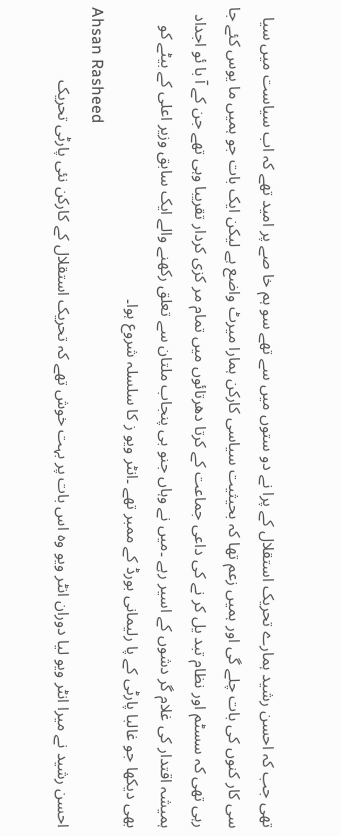تھی جب کہ احسن رشید ہمارے تحریک استقلال کے پرا نے دو ستوں میں سے تھے سو ہم خا صے پر امید تھے کہ اب سیاست میں سیا سی کار کنوں کی بات چلے گی اور ہمیں زعم تھا کہ بحیثیت سیاسی کارکن ہمارا میرٹ واضع ہے لیکن ایک بات جو ہمیں ما یوس کئے جا رہی تھی کہ سسٹم اور نظام تبد یل کر نے کی داعی جماعت کے کرتا دھرتائوں میں تمام مر کزی کردار تقریبا وہی تھے جن کے آ با ئو اجداد ہمیشہ اقتدار کی غلام گر دشوں کے اسیر رہے ۔میں نے وہاں جنو بی پنجاب ملتان سے تعلق رکھنے والے ایک سابق وزیر اعلی کے بیٹے کو بھی دیکھا جو غالبا پارٹی کے پا رلیمانی بورڈ کے ممبر تھے ۔انٹر ویو ز کا سلسلہ شروع ہوا۔
Ahsan Rasheed
احسن رشید نے میرا انٹر ویو لیا دوران انٹر ویو وہ اس بات پر بہت خوش تھے کہ تحریک استقلال کے کارکن نئی پارٹی تحریک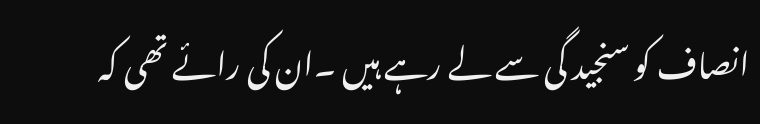انصاف کو سنجید گی سے لے رہے ہیں ۔ان کی رائے تھی کہ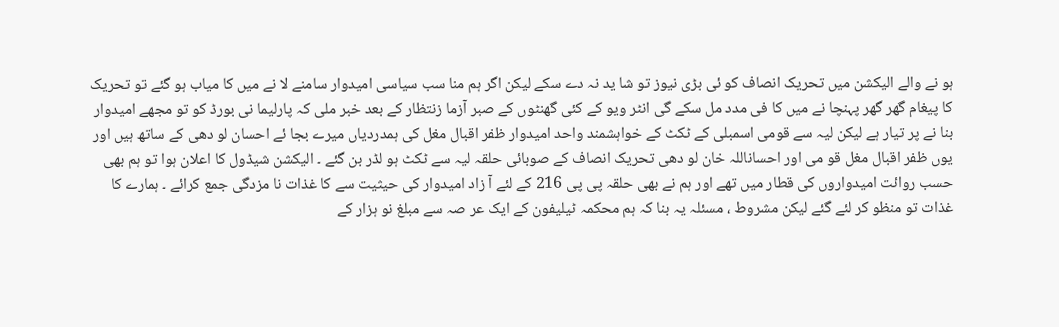ہو نے والے الیکشن میں تحریک انصاف کو ئی بڑی نیوز تو شا ید نہ دے سکے لیکن اگر ہم منا سب سیاسی امیدوار سامنے لا نے میں کا میاب ہو گئے تو تحریک کا پیغام گھر گھر پہنچا نے میں کا فی مدد مل سکے گی انٹر ویو کے کئی گھنٹوں کے صبر آزما زنتظار کے بعد خبر ملی کہ پارلیما نی بورڈ کو تو مجھے امیدوار بنا نے پر تیار ہے لیکن لیہ سے قومی اسمبلی کے ٹکٹ کے خواہشمند واحد امیدوار ظفر اقبال مغل کی ہمدردیاں میرے بجا ئے احسان لو دھی کے ساتھ ہیں اور یوں ظفر اقبال مغل قو می اور احساناللہ خان لو دھی تحریک انصاف کے صوبائی حلقہ لیہ سے ٹکٹ ہو لڈر بن گئے ۔ الیکشن شیڈول کا اعلان ہوا تو ہم بھی حسب روائت امیدواروں کی قطار میں تھے اور ہم نے بھی حلقہ پی پی 216 کے لئے آ زاد امیدوار کی حیثیت سے کا غذات نا مزدگی جمع کرائے ۔ ہمارے کا غذات تو منظو کر لئے گئے لیکن مشروط ، مسئلہ یہ بنا کہ ہم محکمہ ٹیلیفون کے ایک عر صہ سے مبلغ نو ہزار کے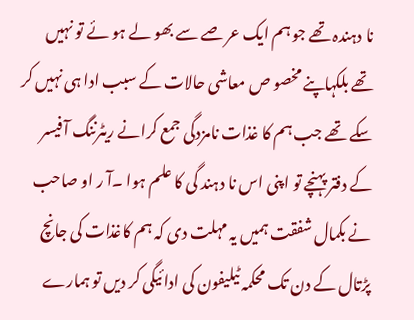نا دہندہ تھے جو ہم ایک عر صے سے بھو لے ہو ئے تو نہیں تھے بلکہاپنے مخصو ص معاشی حالات کے سبب ادا ہی نہیں کر سکے تھے جب ہم کا غذات نامزدگی جمع کرانے ریٹرننگ آ فیسر کے دفتر پہنچے تو اپنی اس نا دہند گی کا علم ہوا ۔آ ر او صاحب نے بکمال شفقت ہمیں یہ مہلت دی کہ ہم کاغذات کی جانچ پڑتال کے دن تک محکمہ ٹیلیفون کی ادا ئیگی کر دیں تو ہمارے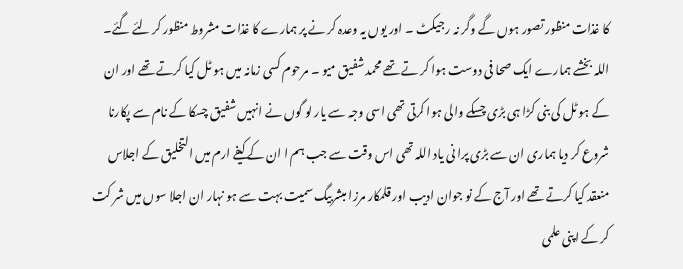کا غذات منظور تصور ہوں گے وگر نہ رجیکٹ ۔ اور یوں یہ وعدہ کر نے پر ہمارے کا غذات مشروط منظور کر لئے گئے۔
اللہ بخشے ہمارے ایک صحا فی دوست ہوا کر تے تھے محمد شفیق میو ۔ مرحوم کسی زمانہ میں ہو ٹل کیا کرتے تھے اور ان کے ہو ٹل کی بنی کڑا ہی بڑی چسکے والی ہوا کرتی تھی اسی وجہ سے یار لو گوں نے انہیں شفیق چسکا کے نام سے پکارنا شروع کر دیا ہماری ان سے بڑی پرا نی یاد اللہ تھی اس وقت سے جب ہم ا ان کے کیفے ارم میں التخلیق کے اجلاس منعقد کیا کرتے تھے اور آج کے نو جوان ادیب اور قلمکار مرزا مبشربیگ سمیت بہت سے ہو نہار ان اجلا سوں میں شر کت کر کے اپنی علمی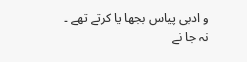و ادبی پیاس بجھا یا کرتے تھے ۔ نہ جا نے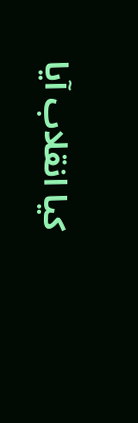کیا انقلاب آیا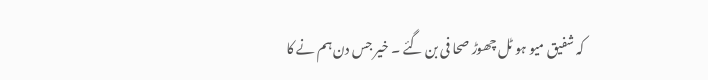کہ شفیق میو ہو ٹل چھوڑ صحا فی بن گئے ۔ خیر جس دن ہم نے کا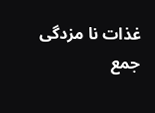غذات نا مزدگی جمع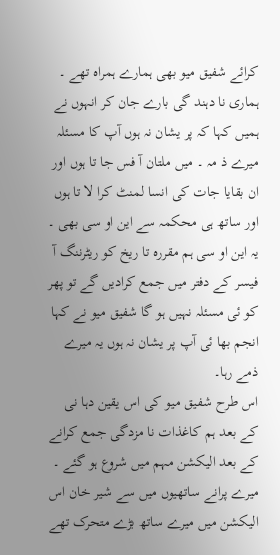کرائے شفیق میو بھی ہمارے ہمراہ تھے ۔ ہماری نا دہند گی بارے جان کر انہوں نے ہمیں کہا کہ پر یشان نہ ہوں آپ کا مسئلہ میرے ذ مہ ۔ میں ملتان آ فس جا تا ہوں اور ان بقایا جات کی انسا لمنٹ کرا لا تا ہوں اور ساتھ ہی محکمہ سے این او سی بھی ۔ یہ این او سی ہم مقررہ تا ریخ کو ریٹرننگ آ فیسر کے دفتر میں جمع کرادیں گے تو پھر کو ئی مسئلہ نہیں ہو گا شفیق میو نے کہا انجم بھا ئی آپ پر یشان نہ ہوں یہ میرے ذمے رہا۔
اس طرح شفیق میو کی اس یقین دہا نی کے بعد ہم کاغذات نا مزدگی جمع کرانے کے بعد الیکشن مہم میں شروع ہو گئے ۔ میرے پرانے ساتھیوں میں سے شیر خان اس الیکشن میں میرے ساتھ بڑے متحرک تھے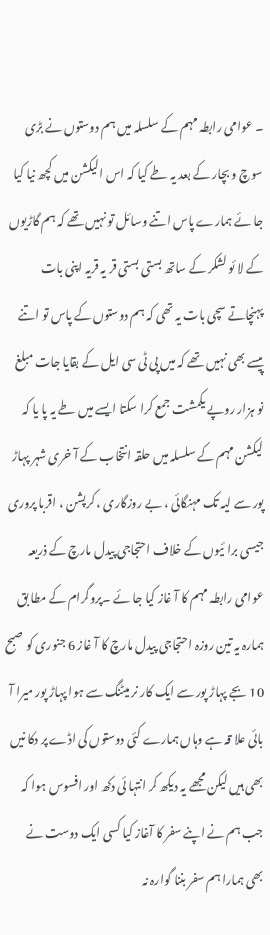۔ عوامی رابطہ مہم کے سلسلہ میں ہم دوستوں نے بڑی سوچ و بچار کے بعد یہ طے کیا کہ اس الیکشن میں کچھ نیا کیا جا ئے ہمارے پاس اتنے وسائل تو نہیں تھے کہ ہم گاڑیوں کے لا ئو لشکر کے ساتھ بستی بستی قر یہ قریہ اپنی بات پہنچاتے سچی بات یہ تھی کہ ہم دوستوں کے پاس تو اتنے پیسے بھی نہیں تھے کہ میں پی ٹی سی ایل کے بقایا جات مبلغ نو ہزار روپے یکمشت جمع کرا سکتا ایسے میں طے یہ پا یا کہ لیکشن مہم کے سلسلہ میں حلقہ انتخاب کے آ خری شہر پہاڑ پور سے لیہ تک مہنگائی ، بے روزگاری ، کرپشن ، اقربا پروری جیسی برا ئیوں کے خلاف احتجاجی پیدل مارچ کے ذریعہ عوامی رابطہ مہم کا آ غاز کیا جا ئے ۔پروگرام کے مطا بق ہمارہ یہ تین روزہ احتجاجی پیدل مارچ کا آ غاز 6 جنوری کو صبح 10 بجے پہاڑ پور سے ایک کار نر میٹنگ سے ہوا پہاڑ پور میرا آ بائی علا قہ ہے وہاں ہمارے کئی دوستوں کی اڈے پر دکا نیں بھی ہیں لیکن مجھے یہ دیکھ کر انتہا ئی دکھ اور افسوس ہوا کہ جب ہم نے اپنے سفر کا آغاز کیا کسی ایک دوست نے بھی ہمارا ہم سفر بننا گوارہ نہ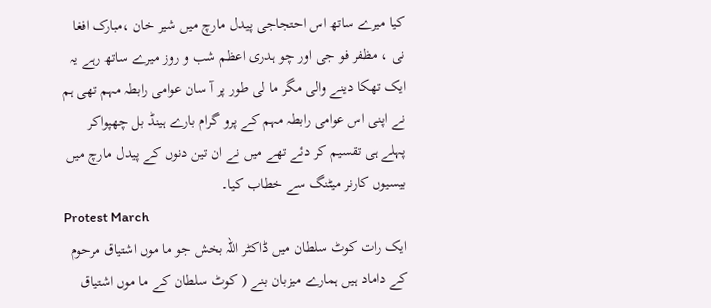کیا میرے ساتھ اس احتجاجی پیدل مارچ میں شیر خان ،مبارک افغا نی ، مظفر فو جی اور چو ہدری اعظم شب و روز میرے ساتھ رہے یہ ایک تھکا دینے والی مگر ما لی طور پر آ سان عوامی رابطہ مہم تھی ہم نے اپنی اس عوامی رابطہ مہم کے پرو گرام بارے ہینڈ بل چھپواکر پہلے ہی تقسیم کر دئے تھے میں نے ان تین دنوں کے پیدل مارچ میں بیسیوں کارنر میٹنگ سے خطاب کیا۔
Protest March
ایک رات کوٹ سلطان میں ڈاکٹر اللہ بخش جو ما موں اشتیاق مرحوم کے داماد ہیں ہمارے میزبان بنے ( کوٹ سلطان کے ما موں اشتیاق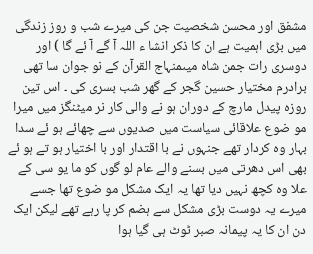مشفق اور محسن شخصیت جن کی میرے شب و روز زندگی میں بڑی اہمیت ہے ان کا ذکر انشا ء اللہ آ گے آ ئے گا ) اور دوسری رات جمن شاہ میںمنہاج القرآن کے نو جوان سا تھی برادرم مختیار حسین گجر کے گھر شب بسری کی ۔ اس تین روزہ پیدل مارچ کے دوران ہو نے والی کار نر میٹنگز میں میرا مو ضوع علاقائی سیاست میں صدیوں سے چھائے ہو ئے سدا بہار وہ کردار تھے جنہوں نے با اقتدار اور با اختیار ہو تے ہو ئے بھی اس دھرتی میں بسنے والے عام لو گوں کو ما یو سی کے علا وہ کچھ نہیں دیا تھا یہ ایک مشکل مو ضوع تھا جسے میرے یہ دوست بڑی مشکل سے ہضم کر پا رہے تھے لیکن ایک دن ان کا یہ پیمانہ صبر ٹوٹ ہی گیا ہوا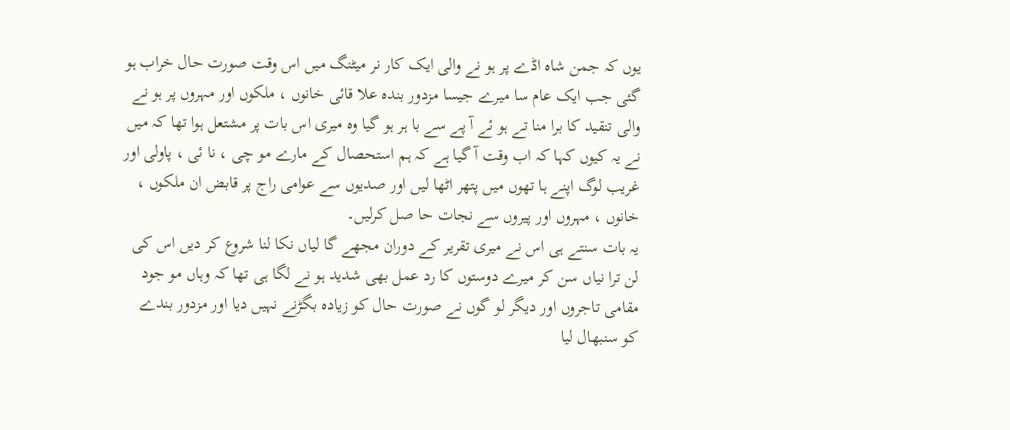یوں کہ جمن شاہ اڈے پر ہو نے والی ایک کار نر میٹنگ میں اس وقت صورت حال خراب ہو گئی جب ایک عام سا میرے جیسا مزدور بندہ علا قائی خانوں ، ملکوں اور مہروں پر ہو نے والی تنقید کا برا منا تے ہو ئے آ پے سے با ہر ہو گیا وہ میری اس بات پر مشتعل ہوا تھا کہ میں نے یہ کیوں کہا کہ اب وقت آ گیا ہے کہ ہم استحصال کے مارے مو چی ، نا ئی ، پاولی اور غریب لوگ اپنے ہا تھوں میں پتھر اٹھا لیں اور صدیوں سے عوامی راج پر قابض ان ملکوں ، خانوں ، مہروں اور پیروں سے نجات حا صل کرلیں۔
یہ بات سنتے ہی اس نے میری تقریر کے دوران مجھے گا لیاں نکا لنا شروع کر دیں اس کی لن ترا نیاں سن کر میرے دوستوں کا رد عمل بھی شدید ہو نے لگا ہی تھا کہ وہاں مو جود مقامی تاجروں اور دیگر لو گوں نے صورت حال کو زیادہ بگڑنے نہیں دیا اور مزدور بندے کو سنبھال لیا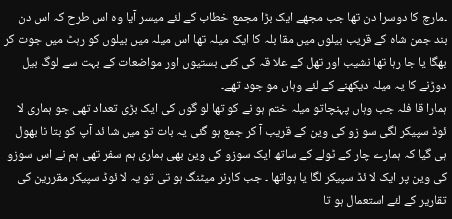۔مارچ کا دوسرا دن تھا جب مجھے ایک بڑا مجمع خطاب کے لئے میسر آیا وہ اس طرح کہ اس دن بند جمن شاہ کے قریب بیلوں میں مقا بلہ کا ایک میلہ تھا اس میلہ میں بیلوں کو رہٹ میں جوت کر بھگا یا جا رہا تھا نشیب اور تھل کے علا قہ کی کئی بستیوں اور مواضعات کے بہت سے لوگ بیل دوڑنے کا یہ میلہ دیکھنے کے لئے وہاں مو جود تھے۔
ہمارا قا فلہ جب وہاں پہنچاتو میلہ ختم ہو نے کو تھا لو گوں کی ایک بڑی تعداد تھی جو ہماری لا ئوڈ سپیکر لگی سو زو کی وین کے قریب آ کر جمع ہو گئی یہ بات تو میں شا ئد آپ کو بتا نا بھول ہی گیا کہ ہمارے چار کے ٹولے کے ساتھ ایک سوزو کی وین بھی ہماری ہم سفر تھی ہم نے اس سوزو کی وین پر ایک لا ئڈ سپیکر لگا یا ہواتھا ۔ جب کارنر میٹنگ ہو تی تو یہ لا ئوڈ سپیکر مقررین کی تقاریر کے لئے استعمال ہو تا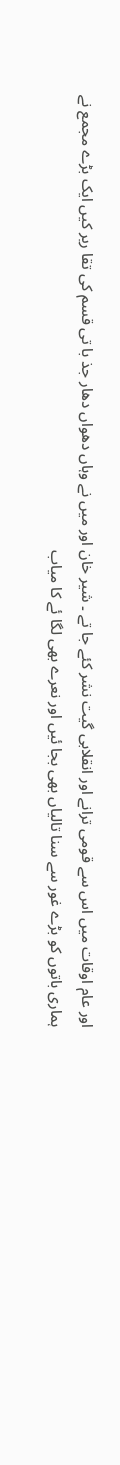اور عام اوقات میں اس سے قومی ترانے اور انقلابی گیت نشر کئے جا تے ۔ شیر خان اور میں نے وہاں دھواں دھار جذ با تی قسم کی تقا ریر کیں ایک بڑے مجمع نے ہماری باتوں کو بڑے غور سے سنا تالیاں بھی بجا ئیں اور نعرے بھی لگا ئے کا میاب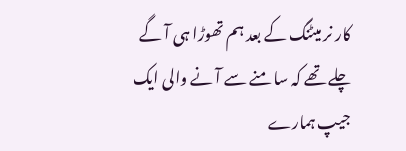کار نر میٹنگ کے بعد ہم تھوڑا ہی آ گے چلے تھے کہ سا منے سے آ نے والی ایک جیپ ہمارے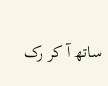ساتھ آ کر رک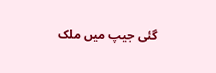گئی جیپ میں ملک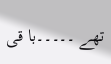تھے ۔۔۔۔۔با قی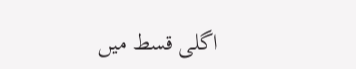اگلی قسط میں